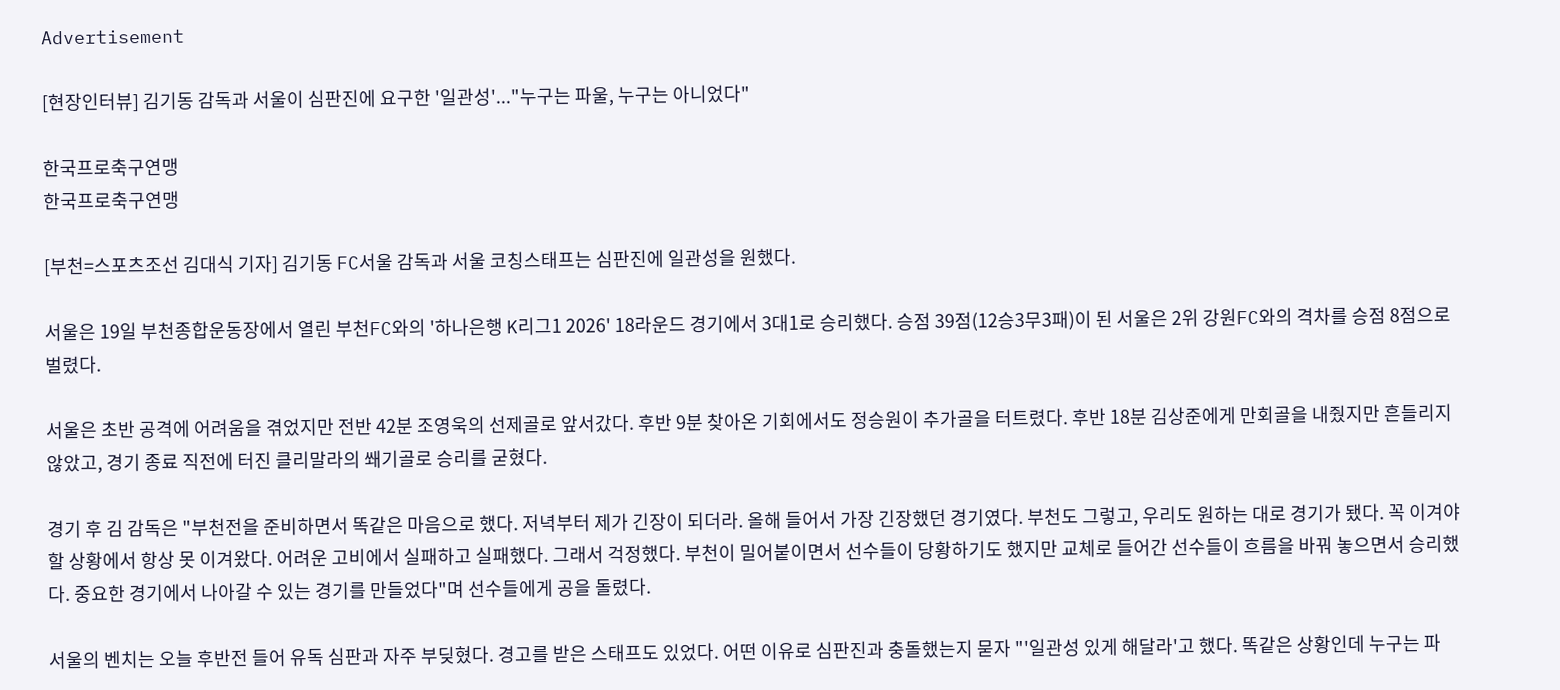Advertisement

[현장인터뷰] 김기동 감독과 서울이 심판진에 요구한 '일관성'..."누구는 파울, 누구는 아니었다"

한국프로축구연맹
한국프로축구연맹

[부천=스포츠조선 김대식 기자] 김기동 FC서울 감독과 서울 코칭스태프는 심판진에 일관성을 원했다.

서울은 19일 부천종합운동장에서 열린 부천FC와의 '하나은행 K리그1 2026' 18라운드 경기에서 3대1로 승리했다. 승점 39점(12승3무3패)이 된 서울은 2위 강원FC와의 격차를 승점 8점으로 벌렸다.

서울은 초반 공격에 어려움을 겪었지만 전반 42분 조영욱의 선제골로 앞서갔다. 후반 9분 찾아온 기회에서도 정승원이 추가골을 터트렸다. 후반 18분 김상준에게 만회골을 내줬지만 흔들리지 않았고, 경기 종료 직전에 터진 클리말라의 쐐기골로 승리를 굳혔다.

경기 후 김 감독은 "부천전을 준비하면서 똑같은 마음으로 했다. 저녁부터 제가 긴장이 되더라. 올해 들어서 가장 긴장했던 경기였다. 부천도 그렇고, 우리도 원하는 대로 경기가 됐다. 꼭 이겨야 할 상황에서 항상 못 이겨왔다. 어려운 고비에서 실패하고 실패했다. 그래서 걱정했다. 부천이 밀어붙이면서 선수들이 당황하기도 했지만 교체로 들어간 선수들이 흐름을 바꿔 놓으면서 승리했다. 중요한 경기에서 나아갈 수 있는 경기를 만들었다"며 선수들에게 공을 돌렸다.

서울의 벤치는 오늘 후반전 들어 유독 심판과 자주 부딪혔다. 경고를 받은 스태프도 있었다. 어떤 이유로 심판진과 충돌했는지 묻자 "'일관성 있게 해달라'고 했다. 똑같은 상황인데 누구는 파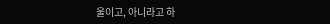울이고, 아니라고 하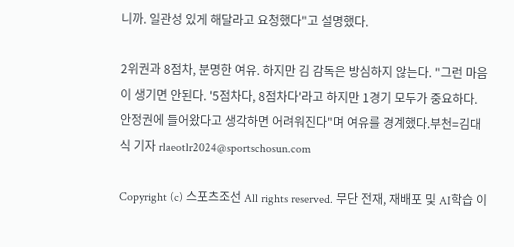니까. 일관성 있게 해달라고 요청했다"고 설명했다.

2위권과 8점차, 분명한 여유. 하지만 김 감독은 방심하지 않는다. "그런 마음이 생기면 안된다. '5점차다, 8점차다'라고 하지만 1경기 모두가 중요하다. 안정권에 들어왔다고 생각하면 어려워진다"며 여유를 경계했다.부천=김대식 기자 rlaeotlr2024@sportschosun.com

Copyright (c) 스포츠조선 All rights reserved. 무단 전재, 재배포 및 AI학습 이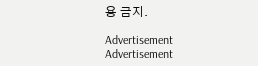용 금지.

Advertisement
Advertisement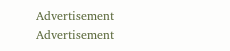Advertisement
Advertisement